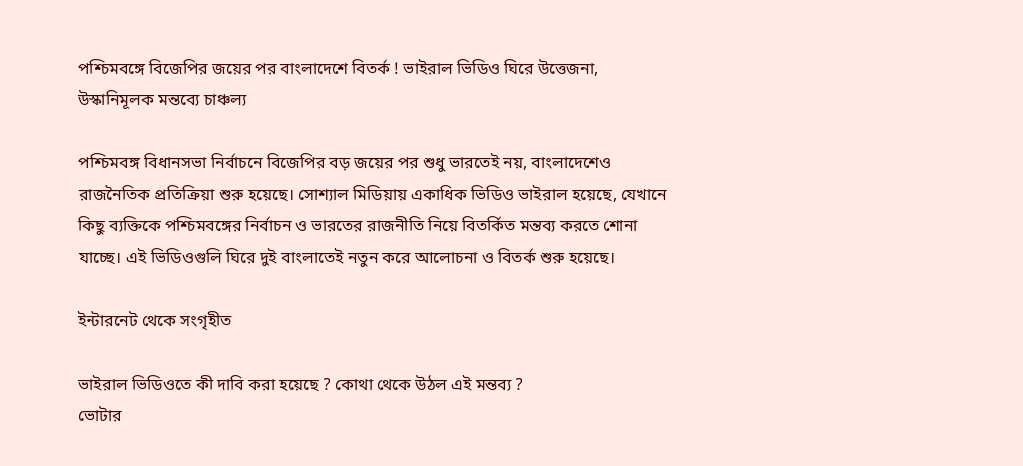পশ্চিমবঙ্গে বিজেপির জয়ের পর বাংলাদেশে বিতর্ক ! ভাইরাল ভিডিও ঘিরে উত্তেজনা, উস্কানিমূলক মন্তব্যে চাঞ্চল্য

পশ্চিমবঙ্গ বিধানসভা নির্বাচনে বিজেপির বড় জয়ের পর শুধু ভারতেই নয়, বাংলাদেশেও রাজনৈতিক প্রতিক্রিয়া শুরু হয়েছে। সোশ্যাল মিডিয়ায় একাধিক ভিডিও ভাইরাল হয়েছে, যেখানে কিছু ব্যক্তিকে পশ্চিমবঙ্গের নির্বাচন ও ভারতের রাজনীতি নিয়ে বিতর্কিত মন্তব্য করতে শোনা যাচ্ছে। এই ভিডিওগুলি ঘিরে দুই বাংলাতেই নতুন করে আলোচনা ও বিতর্ক শুরু হয়েছে।

ইন্টারনেট থেকে সংগৃহীত

ভাইরাল ভিডিওতে কী দাবি করা হয়েছে ? কোথা থেকে উঠল এই মন্তব্য ?
ভোটার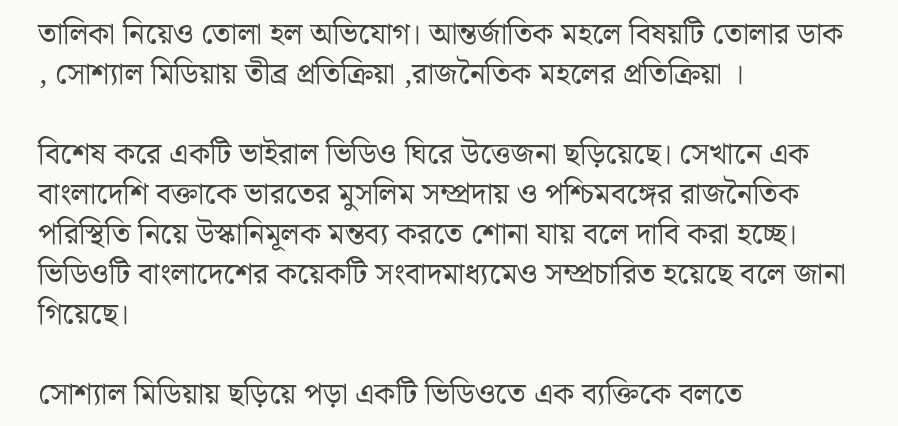তালিকা নিয়েও তোলা হল অভিযোগ। আন্তর্জাতিক মহলে বিষয়টি তোলার ডাক , সোশ্যাল মিডিয়ায় তীব্র প্রতিক্রিয়া ,রাজনৈতিক মহলের প্রতিক্রিয়া ।

বিশেষ করে একটি ভাইরাল ভিডিও ঘিরে উত্তেজনা ছড়িয়েছে। সেখানে এক বাংলাদেশি বক্তাকে ভারতের মুসলিম সম্প্রদায় ও পশ্চিমবঙ্গের রাজনৈতিক পরিস্থিতি নিয়ে উস্কানিমূলক মন্তব্য করতে শোনা যায় বলে দাবি করা হচ্ছে। ভিডিওটি বাংলাদেশের কয়েকটি সংবাদমাধ্যমেও সম্প্রচারিত হয়েছে বলে জানা গিয়েছে।

সোশ্যাল মিডিয়ায় ছড়িয়ে পড়া একটি ভিডিওতে এক ব্যক্তিকে বলতে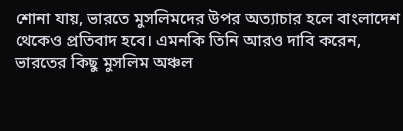শোনা যায়, ভারতে মুসলিমদের উপর অত্যাচার হলে বাংলাদেশ থেকেও প্রতিবাদ হবে। এমনকি তিনি আরও দাবি করেন, ভারতের কিছু মুসলিম অঞ্চল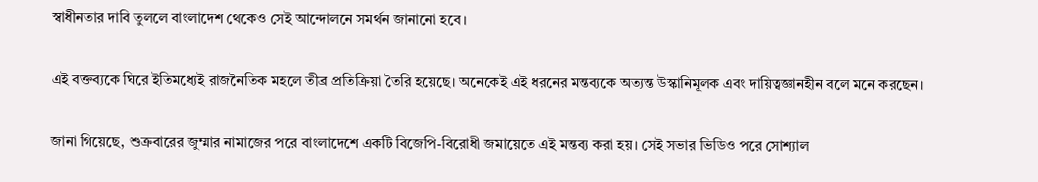স্বাধীনতার দাবি তুললে বাংলাদেশ থেকেও সেই আন্দোলনে সমর্থন জানানো হবে।

এই বক্তব্যকে ঘিরে ইতিমধ্যেই রাজনৈতিক মহলে তীব্র প্রতিক্রিয়া তৈরি হয়েছে। অনেকেই এই ধরনের মন্তব্যকে অত্যন্ত উস্কানিমূলক এবং দায়িত্বজ্ঞানহীন বলে মনে করছেন।

জানা গিয়েছে, শুক্রবারের জুম্মার নামাজের পরে বাংলাদেশে একটি বিজেপি-বিরোধী জমায়েতে এই মন্তব্য করা হয়। সেই সভার ভিডিও পরে সোশ্যাল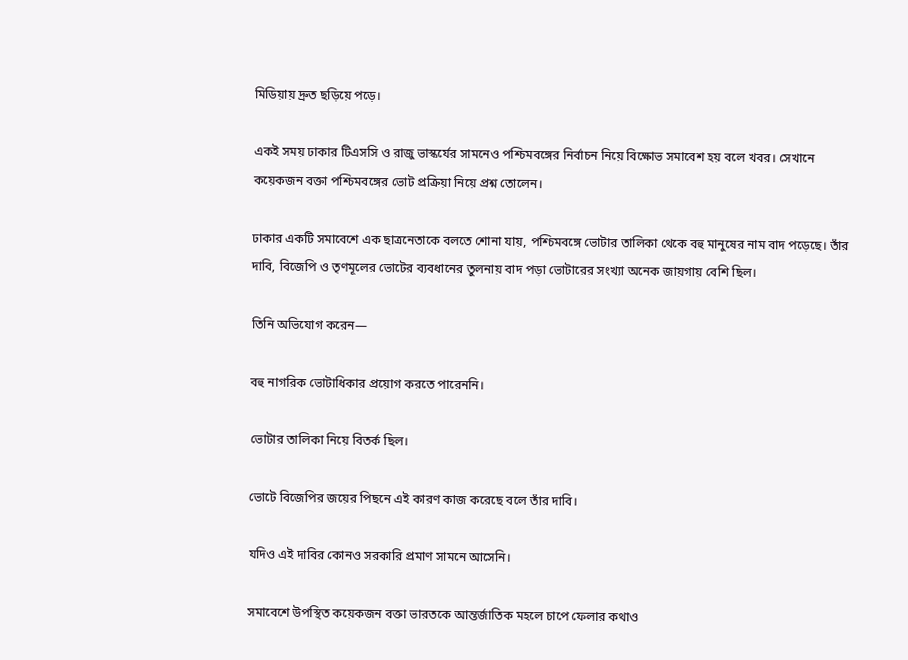মিডিয়ায় দ্রুত ছড়িয়ে পড়ে।

একই সময় ঢাকার টিএসসি ও রাজু ভাস্কর্যের সামনেও পশ্চিমবঙ্গের নির্বাচন নিয়ে বিক্ষোভ সমাবেশ হয় বলে খবর। সেখানে কয়েকজন বক্তা পশ্চিমবঙ্গের ভোট প্রক্রিয়া নিয়ে প্রশ্ন তোলেন।

ঢাকার একটি সমাবেশে এক ছাত্রনেতাকে বলতে শোনা যায়, পশ্চিমবঙ্গে ভোটার তালিকা থেকে বহু মানুষের নাম বাদ পড়েছে। তাঁর দাবি, বিজেপি ও তৃণমূলের ভোটের ব্যবধানের তুলনায় বাদ পড়া ভোটারের সংখ্যা অনেক জায়গায় বেশি ছিল।

তিনি অভিযোগ করেন—

বহু নাগরিক ভোটাধিকার প্রয়োগ করতে পারেননি।

ভোটার তালিকা নিয়ে বিতর্ক ছিল।

ভোটে বিজেপির জয়ের পিছনে এই কারণ কাজ করেছে বলে তাঁর দাবি।

যদিও এই দাবির কোনও সরকারি প্রমাণ সামনে আসেনি।

সমাবেশে উপস্থিত কয়েকজন বক্তা ভারতকে আন্তর্জাতিক মহলে চাপে ফেলার কথাও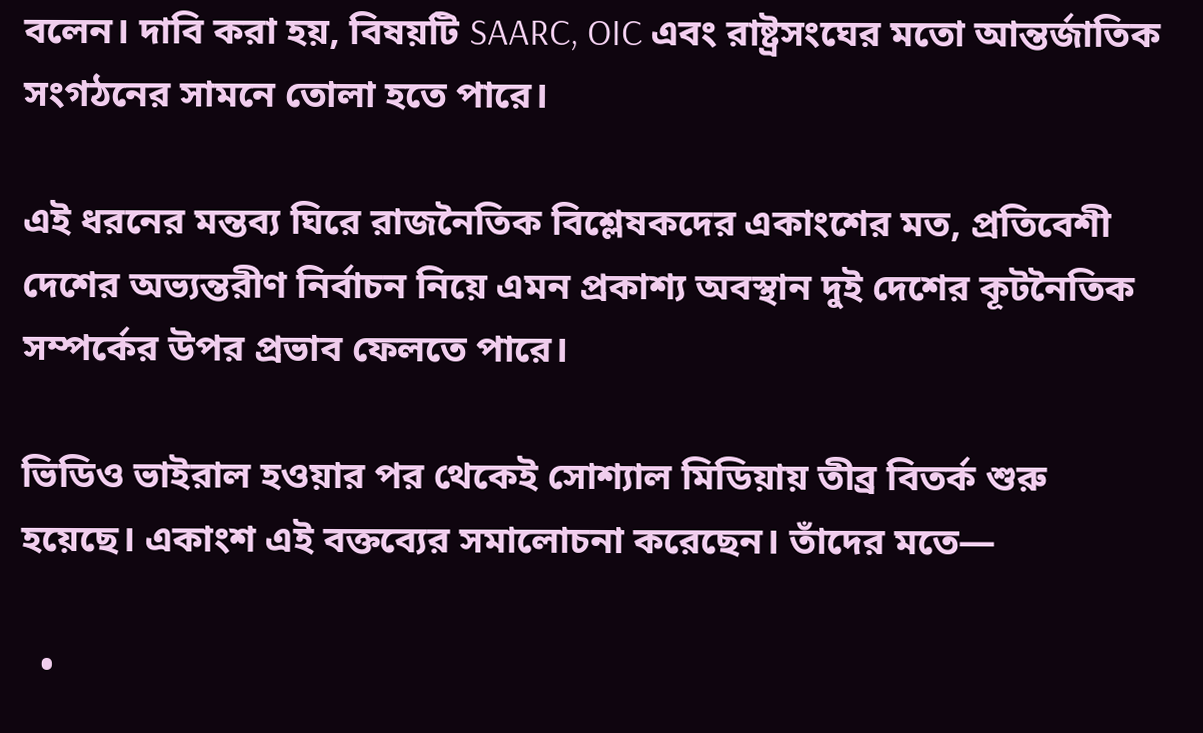বলেন। দাবি করা হয়, বিষয়টি SAARC, OIC এবং রাষ্ট্রসংঘের মতো আন্তর্জাতিক সংগঠনের সামনে তোলা হতে পারে।

এই ধরনের মন্তব্য ঘিরে রাজনৈতিক বিশ্লেষকদের একাংশের মত, প্রতিবেশী দেশের অভ্যন্তরীণ নির্বাচন নিয়ে এমন প্রকাশ্য অবস্থান দুই দেশের কূটনৈতিক সম্পর্কের উপর প্রভাব ফেলতে পারে।

ভিডিও ভাইরাল হওয়ার পর থেকেই সোশ্যাল মিডিয়ায় তীব্র বিতর্ক শুরু হয়েছে। একাংশ এই বক্তব্যের সমালোচনা করেছেন। তাঁদের মতে—

  •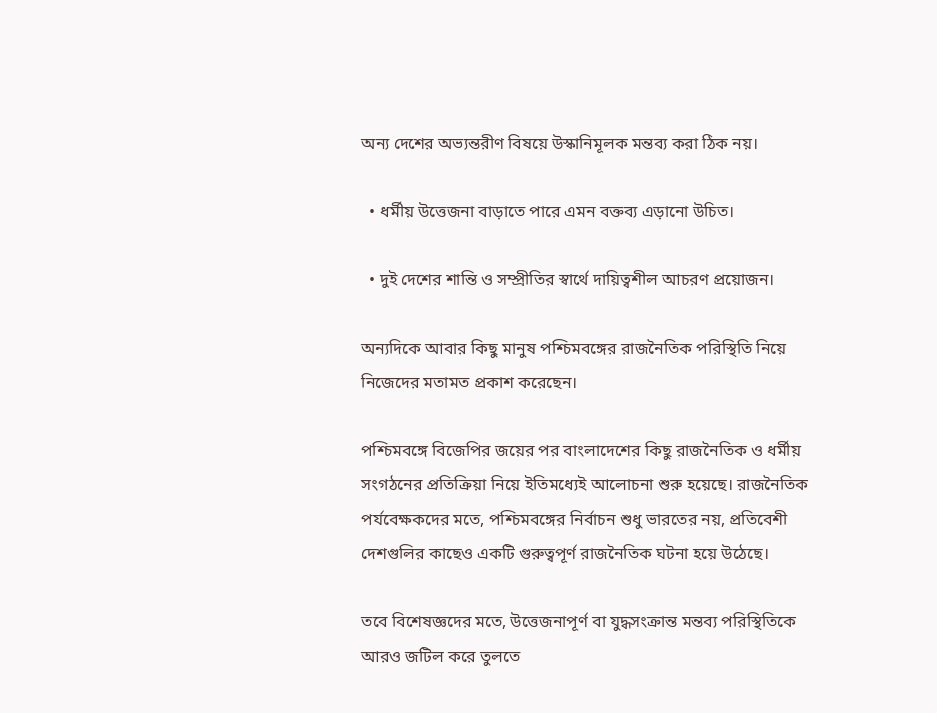অন্য দেশের অভ্যন্তরীণ বিষয়ে উস্কানিমূলক মন্তব্য করা ঠিক নয়।

  • ধর্মীয় উত্তেজনা বাড়াতে পারে এমন বক্তব্য এড়ানো উচিত।

  • দুই দেশের শান্তি ও সম্প্রীতির স্বার্থে দায়িত্বশীল আচরণ প্রয়োজন।

অন্যদিকে আবার কিছু মানুষ পশ্চিমবঙ্গের রাজনৈতিক পরিস্থিতি নিয়ে নিজেদের মতামত প্রকাশ করেছেন।

পশ্চিমবঙ্গে বিজেপির জয়ের পর বাংলাদেশের কিছু রাজনৈতিক ও ধর্মীয় সংগঠনের প্রতিক্রিয়া নিয়ে ইতিমধ্যেই আলোচনা শুরু হয়েছে। রাজনৈতিক পর্যবেক্ষকদের মতে, পশ্চিমবঙ্গের নির্বাচন শুধু ভারতের নয়, প্রতিবেশী দেশগুলির কাছেও একটি গুরুত্বপূর্ণ রাজনৈতিক ঘটনা হয়ে উঠেছে।

তবে বিশেষজ্ঞদের মতে, উত্তেজনাপূর্ণ বা যুদ্ধসংক্রান্ত মন্তব্য পরিস্থিতিকে আরও জটিল করে তুলতে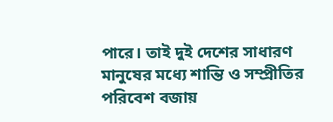পারে। তাই দুই দেশের সাধারণ মানুষের মধ্যে শান্তি ও সম্প্রীতির পরিবেশ বজায়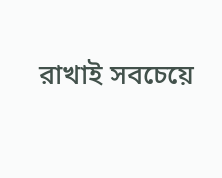রাখাই সবচেয়ে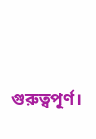গুরুত্বপূর্ণ।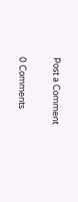Post a Comment

0 Comments